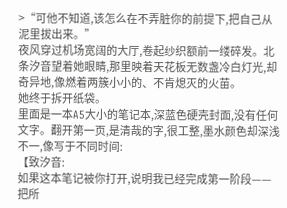>“可他不知道,该怎么在不弄脏你的前提下,把自己从泥里拔出来。”
夜风穿过机场宽阔的大厅,卷起纱织额前一缕碎发。北条汐音望着她眼睛,那里映着天花板无数盏冷白灯光,却奇异地,像燃着两簇小小的、不肯熄灭的火苗。
她终于拆开纸袋。
里面是一本A5大小的笔记本,深蓝色硬壳封面,没有任何文字。翻开第一页,是清哉的字,很工整,墨水颜色却深浅不一,像写于不同时间:
【致汐音:
如果这本笔记被你打开,说明我已经完成第一阶段——把所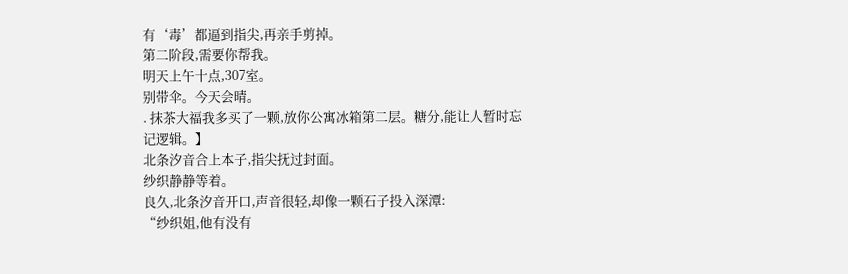有‘毒’都逼到指尖,再亲手剪掉。
第二阶段,需要你帮我。
明天上午十点,307室。
别带伞。今天会晴。
. 抹茶大福我多买了一颗,放你公寓冰箱第二层。糖分,能让人暂时忘记逻辑。】
北条汐音合上本子,指尖抚过封面。
纱织静静等着。
良久,北条汐音开口,声音很轻,却像一颗石子投入深潭:
“纱织姐,他有没有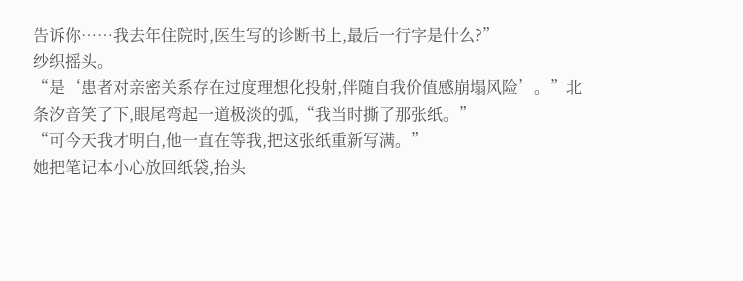告诉你……我去年住院时,医生写的诊断书上,最后一行字是什么?”
纱织摇头。
“是‘患者对亲密关系存在过度理想化投射,伴随自我价值感崩塌风险’。”北条汐音笑了下,眼尾弯起一道极淡的弧,“我当时撕了那张纸。”
“可今天我才明白,他一直在等我,把这张纸重新写满。”
她把笔记本小心放回纸袋,抬头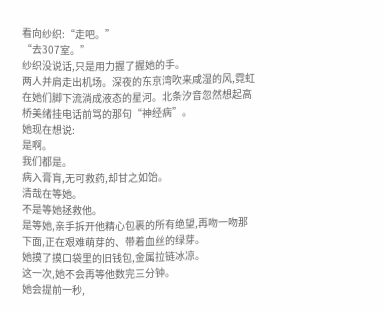看向纱织:“走吧。”
“去307室。”
纱织没说话,只是用力握了握她的手。
两人并肩走出机场。深夜的东京湾吹来咸湿的风,霓虹在她们脚下流淌成液态的星河。北条汐音忽然想起高桥美绪挂电话前骂的那句“神经病”。
她现在想说:
是啊。
我们都是。
病入膏肓,无可救药,却甘之如饴。
清哉在等她。
不是等她拯救他。
是等她,亲手拆开他精心包裹的所有绝望,再吻一吻那下面,正在艰难萌芽的、带着血丝的绿芽。
她摸了摸口袋里的旧钱包,金属拉链冰凉。
这一次,她不会再等他数完三分钟。
她会提前一秒,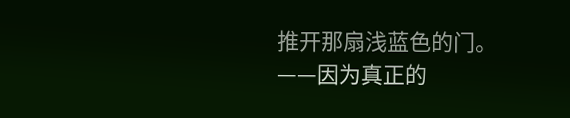推开那扇浅蓝色的门。
——因为真正的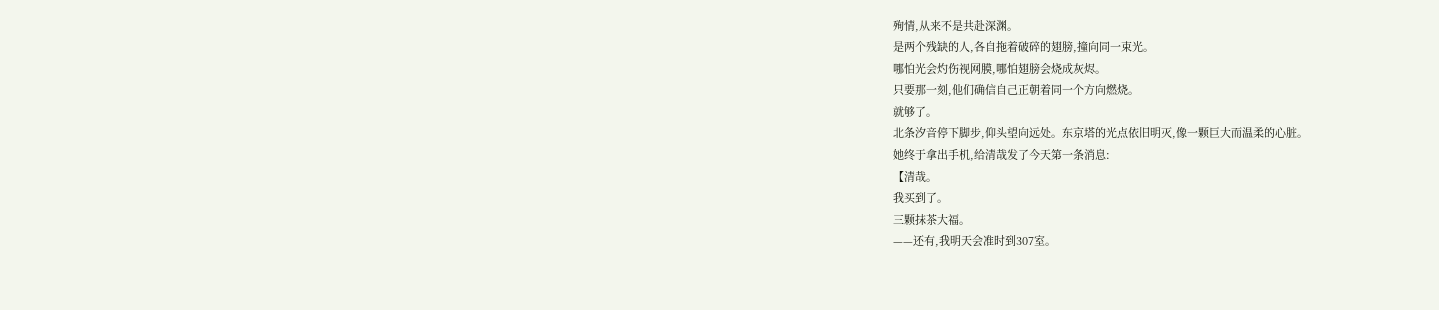殉情,从来不是共赴深渊。
是两个残缺的人,各自拖着破碎的翅膀,撞向同一束光。
哪怕光会灼伤视网膜,哪怕翅膀会烧成灰烬。
只要那一刻,他们确信自己正朝着同一个方向燃烧。
就够了。
北条汐音停下脚步,仰头望向远处。东京塔的光点依旧明灭,像一颗巨大而温柔的心脏。
她终于拿出手机,给清哉发了今天第一条消息:
【清哉。
我买到了。
三颗抹茶大福。
——还有,我明天会准时到307室。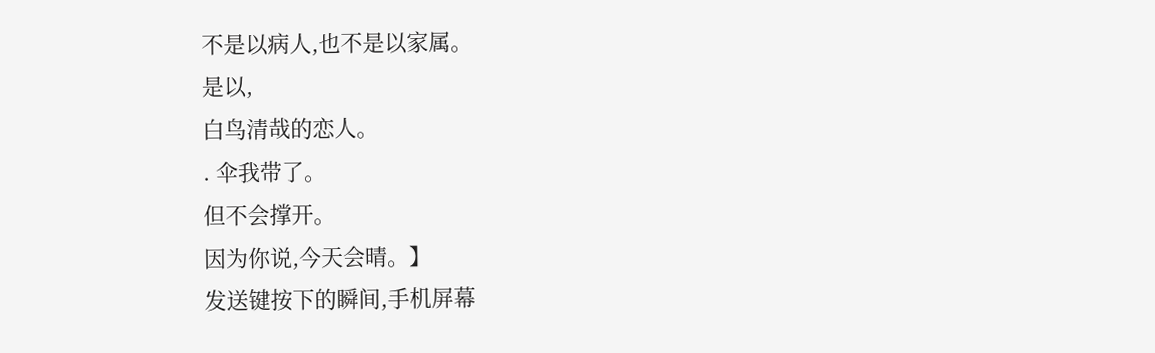不是以病人,也不是以家属。
是以,
白鸟清哉的恋人。
. 伞我带了。
但不会撑开。
因为你说,今天会晴。】
发送键按下的瞬间,手机屏幕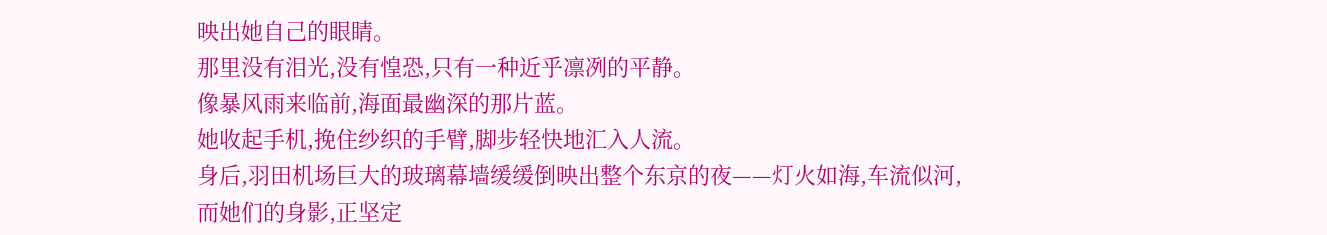映出她自己的眼睛。
那里没有泪光,没有惶恐,只有一种近乎凛冽的平静。
像暴风雨来临前,海面最幽深的那片蓝。
她收起手机,挽住纱织的手臂,脚步轻快地汇入人流。
身后,羽田机场巨大的玻璃幕墙缓缓倒映出整个东京的夜——灯火如海,车流似河,而她们的身影,正坚定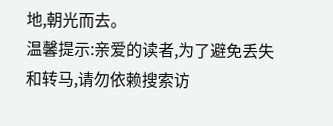地,朝光而去。
温馨提示:亲爱的读者,为了避免丢失和转马,请勿依赖搜索访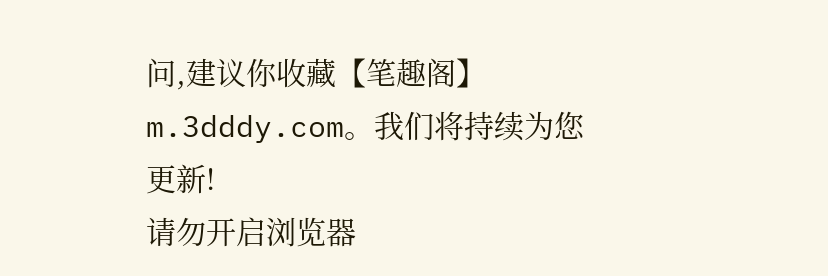问,建议你收藏【笔趣阁】 m.3dddy.com。我们将持续为您更新!
请勿开启浏览器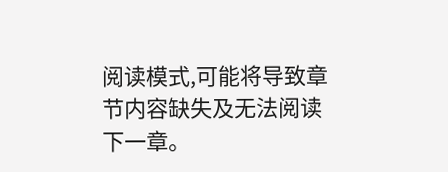阅读模式,可能将导致章节内容缺失及无法阅读下一章。